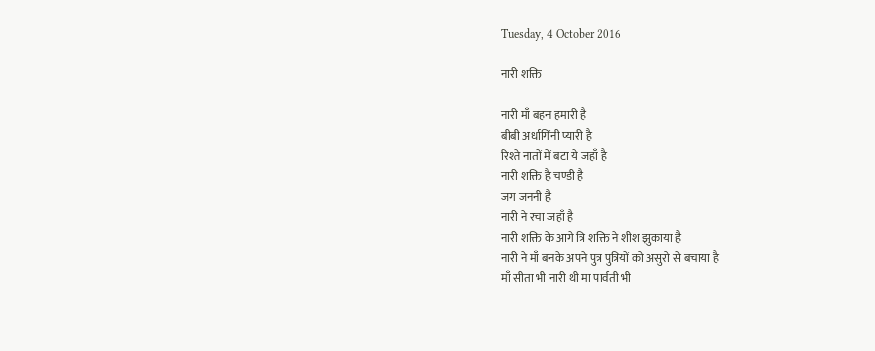Tuesday, 4 October 2016

नारी शक्ति

नारी माँ बहन हमारी है
बीबी अर्धागिंनी प्यारी है
रिश्ते नातों में बटा ये जहाँ है
नारी शक्ति है चण्डी है
जग जननी है
नारी ने रचा जहाँ है
नारी शक्ति के आगे त्रि शक्ति ने शीश झुकाया है
नारी ने माँ बनके अपने पुत्र पुत्रियों को असुरो से बचाया है
माँ सीता भी नारी थी मा पार्वती भी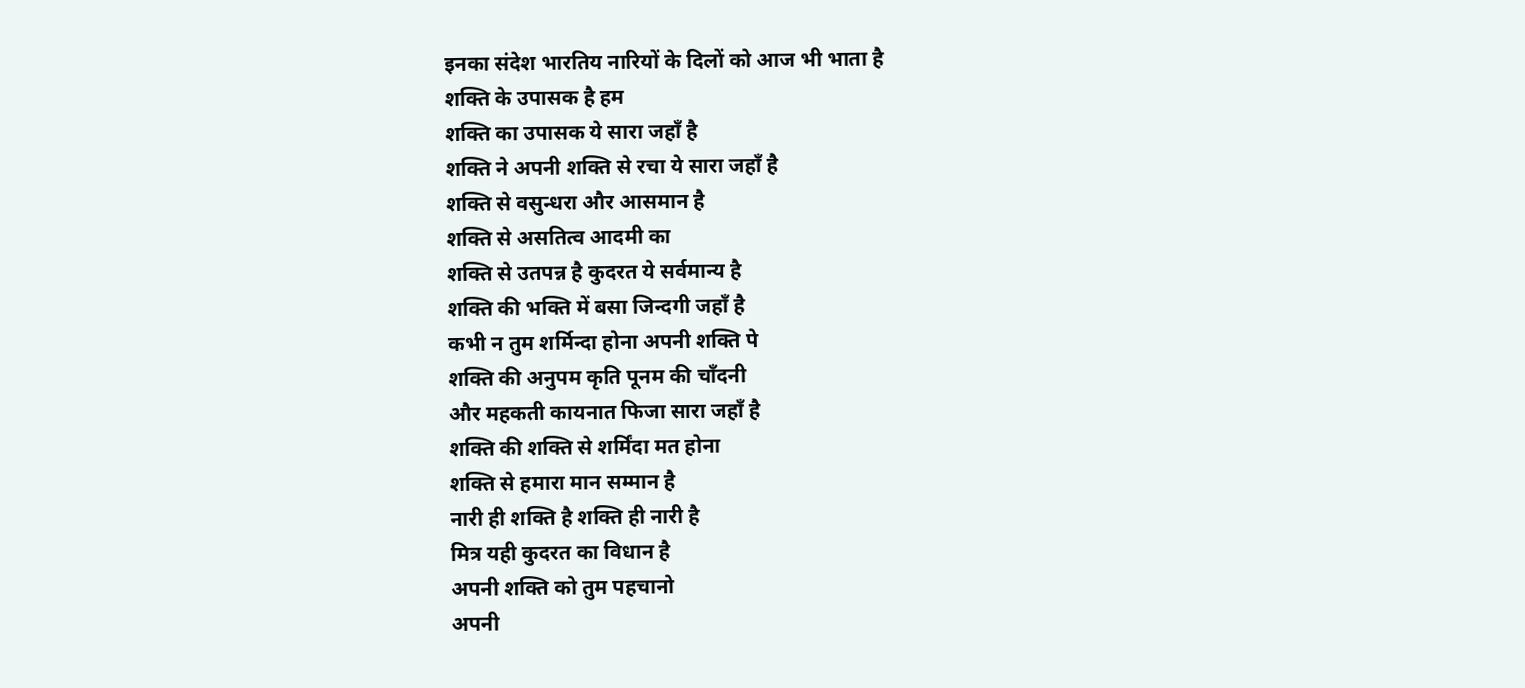इनका संदेश भारतिय नारियों के दिलों को आज भी भाता है
शक्ति के उपासक है हम
शक्ति का उपासक ये सारा जहाँ है
शक्ति ने अपनी शक्ति से रचा ये सारा जहाँ है
शक्ति से वसुन्धरा और आसमान है
शक्ति से असतित्व आदमी का
शक्ति से उतपन्न है कुदरत ये सर्वमान्य है
शक्ति की भक्ति में बसा जिन्दगी जहाँ है
कभी न तुम शर्मिन्दा होना अपनी शक्ति पे
शक्ति की अनुपम कृति पूनम की चाँदनी
और महकती कायनात फिजा सारा जहाँ है
शक्ति की शक्ति से शर्मिंदा मत होना
शक्ति से हमारा मान सम्मान है
नारी ही शक्ति है शक्ति ही नारी है
मित्र यही कुदरत का विधान है
अपनी शक्ति को तुम पहचानो
अपनी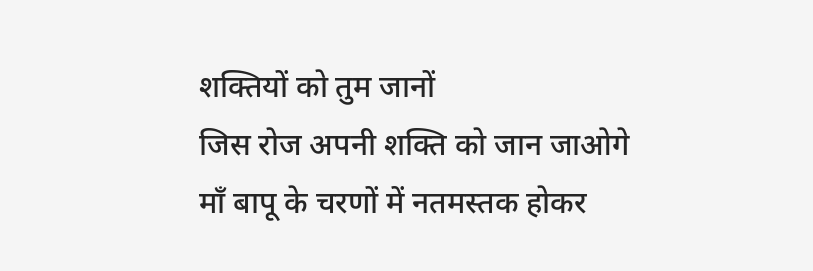शक्तियों को तुम जानों
जिस रोज अपनी शक्ति को जान जाओगे
माँ बापू के चरणों में नतमस्तक होकर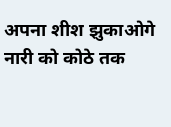अपना शीश झुकाओगे
नारी को कोठे तक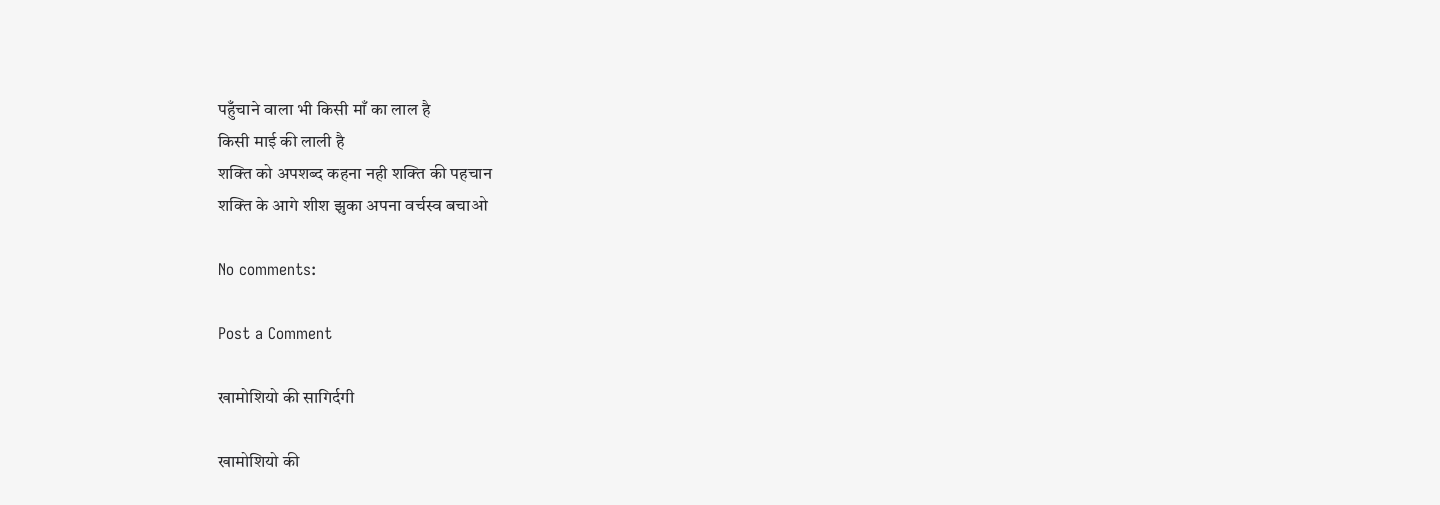पहुँचाने वाला भी किसी माँ का लाल है
किसी माई की लाली है
शक्ति को अपशब्द कहना नही शक्ति की पहचान
शक्ति के आगे शीश झुका अपना वर्चस्व बचाओ

No comments:

Post a Comment

खामोशियो की सागिर्दगी

खामोशियो की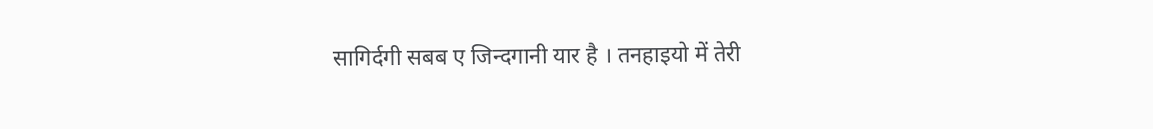सागिर्दगी सबब ए जिन्दगानी यार है । तनहाइयो में तेरी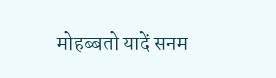मोहब्बतो यादें सनम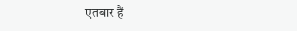एतबार हैं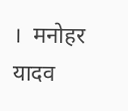।  मनोहर यादव